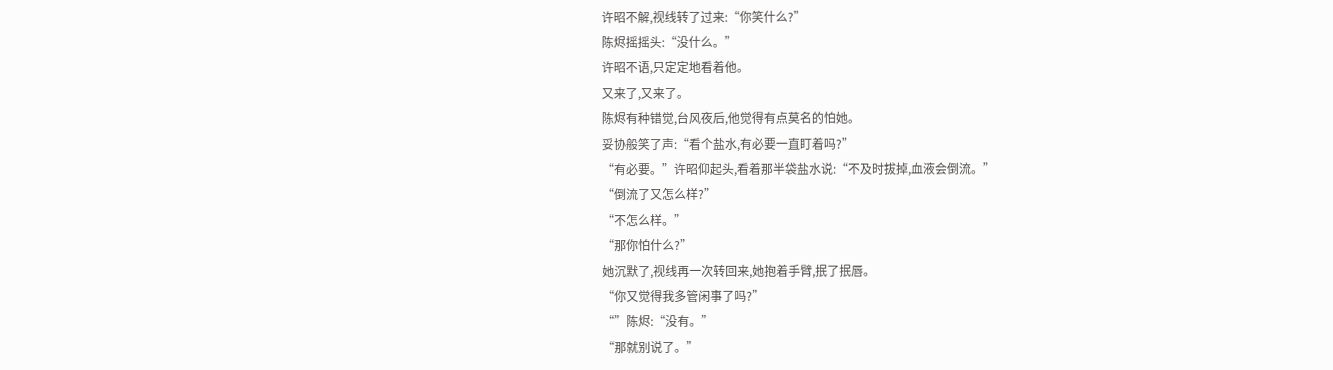许昭不解,视线转了过来:“你笑什么?”
陈烬摇摇头:“没什么。”
许昭不语,只定定地看着他。
又来了,又来了。
陈烬有种错觉,台风夜后,他觉得有点莫名的怕她。
妥协般笑了声:“看个盐水,有必要一直盯着吗?”
“有必要。”许昭仰起头,看着那半袋盐水说:“不及时拔掉,血液会倒流。”
“倒流了又怎么样?”
“不怎么样。”
“那你怕什么?”
她沉默了,视线再一次转回来,她抱着手臂,抿了抿唇。
“你又觉得我多管闲事了吗?”
“”陈烬:“没有。”
“那就别说了。”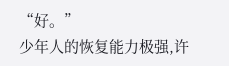“好。”
少年人的恢复能力极强,许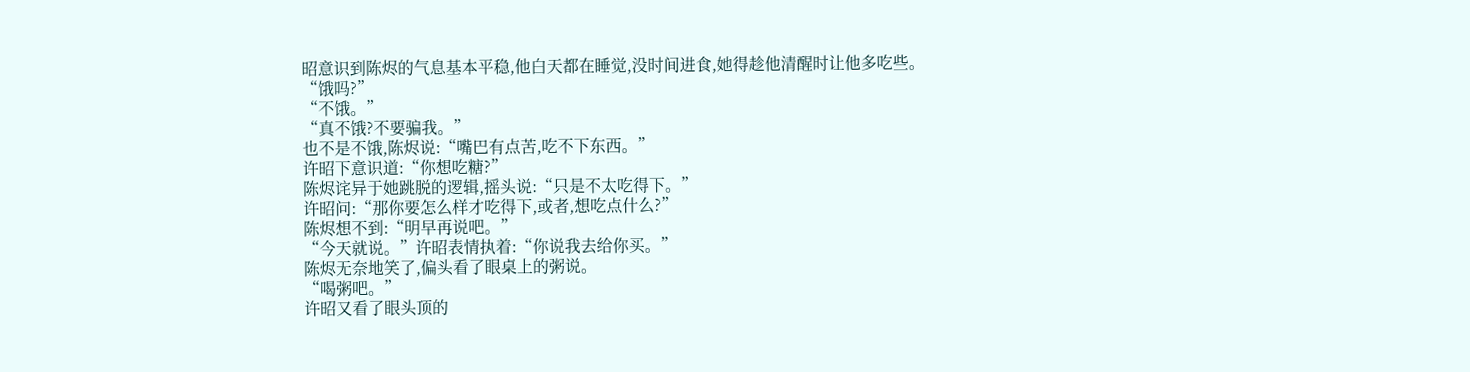昭意识到陈烬的气息基本平稳,他白天都在睡觉,没时间进食,她得趁他清醒时让他多吃些。
“饿吗?”
“不饿。”
“真不饿?不要骗我。”
也不是不饿,陈烬说:“嘴巴有点苦,吃不下东西。”
许昭下意识道:“你想吃糖?”
陈烬诧异于她跳脱的逻辑,摇头说:“只是不太吃得下。”
许昭问:“那你要怎么样才吃得下,或者,想吃点什么?”
陈烬想不到:“明早再说吧。”
“今天就说。”许昭表情执着:“你说我去给你买。”
陈烬无奈地笑了,偏头看了眼桌上的粥说。
“喝粥吧。”
许昭又看了眼头顶的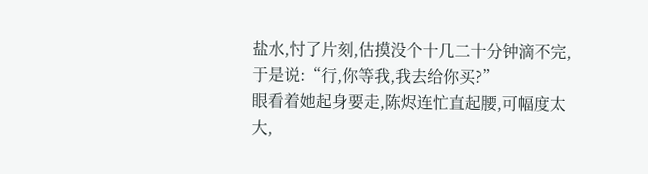盐水,忖了片刻,估摸没个十几二十分钟滴不完,于是说:“行,你等我,我去给你买?”
眼看着她起身要走,陈烬连忙直起腰,可幅度太大,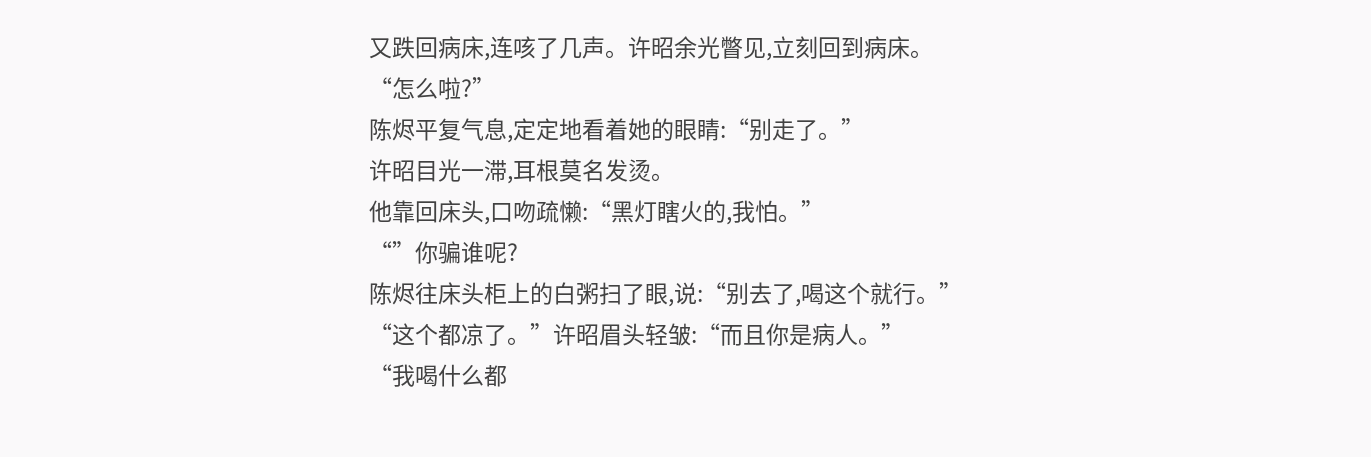又跌回病床,连咳了几声。许昭余光瞥见,立刻回到病床。
“怎么啦?”
陈烬平复气息,定定地看着她的眼睛:“别走了。”
许昭目光一滞,耳根莫名发烫。
他靠回床头,口吻疏懒:“黑灯瞎火的,我怕。”
“”你骗谁呢?
陈烬往床头柜上的白粥扫了眼,说:“别去了,喝这个就行。”
“这个都凉了。”许昭眉头轻皱:“而且你是病人。”
“我喝什么都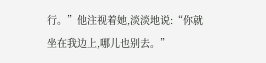行。”他注视着她,淡淡地说:“你就坐在我边上,哪儿也别去。”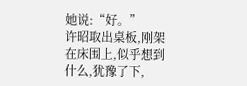她说:“好。”
许昭取出桌板,刚架在床围上,似乎想到什么,犹豫了下,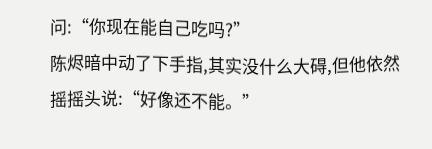问:“你现在能自己吃吗?”
陈烬暗中动了下手指,其实没什么大碍,但他依然摇摇头说:“好像还不能。”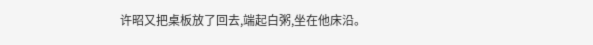许昭又把桌板放了回去,端起白粥,坐在他床沿。